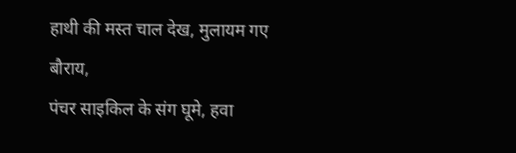हाथी की मस्त चाल देख, मुलायम गए बौराय,
पंचर साइकिल के संग घूमे, हवा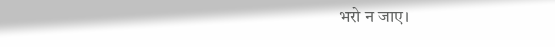भरो न जाए।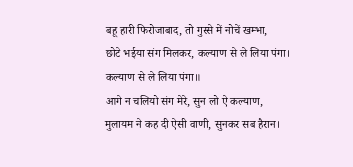बहू हारी फिरोजाबाद, तो गुस्से में नोचें खम्भा,
छोटे भईया संग मिलकर, कल्याण से ले लिया पंगा।
कल्याण से ले लिया पंगा॥
आगे न चलियो संग मेरे, सुन लो ऐ कल्याण,
मुलायम ने कह दी ऐसी वाणी, सुनकर सब हैरान।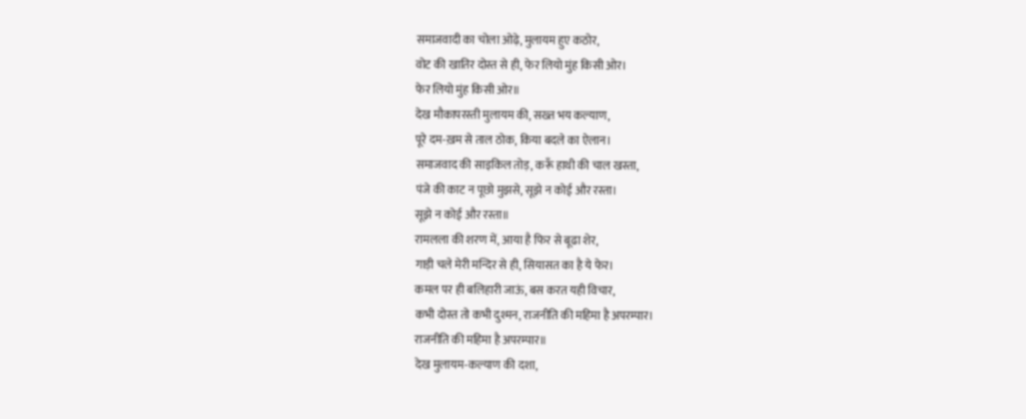समाजवादी का चोला ओढ़े, मुलायम हुए कठोर,
वोट की खातिर दोस्त से ही, फेर लियो मुंह किसी ओर।
फेर लियो मुंह किसी ओर॥
देख मौकापरस्ती मुलायम की, सख्त भय कल्याण,
पूरे दम-ख़म से ताल ठोक, किया बदले का ऐलान।
समाजवाद की साइकिल तोड़, करूँ हाथी की चाल खस्ता,
पंजे की काट न पूछो मुझसे, सूझे न कोई और रस्ता।
सूझे न कोई और रस्ता॥
रामलला की शरण में, आया है फिर से बूढा शेर,
गाड़ी चले मेरी मन्दिर से ही, सियासत का है ये फेर।
कमल पर ही बलिहारी जाऊं, बस करत यही विचार,
कभी दोस्त तो कभी दुश्मन, राजनीति की महिमा है अपरम्पार।
राजनीति की महिमा है अपरम्पार॥
देख मुलायम-कल्याण की दशा,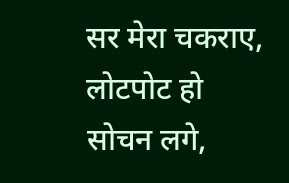सर मेरा चकराए,
लोटपोट हो सोचन लगे,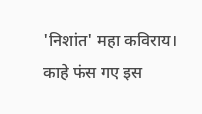'निशांत' महा कविराय।
काहे फंस गए इस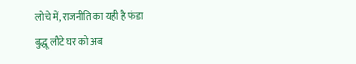लोचे में, राजनीति का यही है फंडा
बुद्धू लौटे घर को अब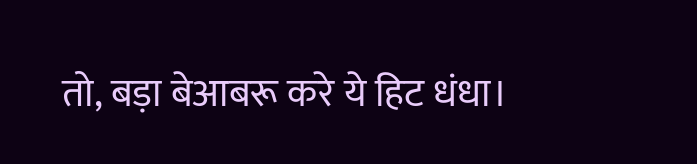तो, बड़ा बेआबरू करे ये हिट धंधा।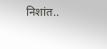निशांत..